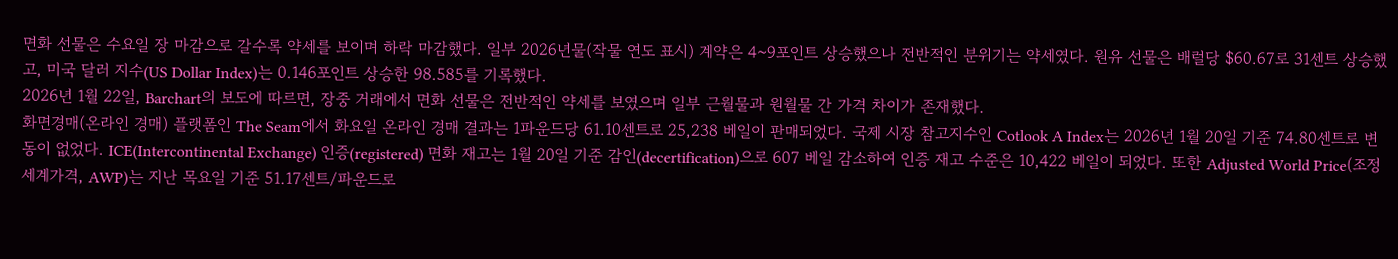면화 선물은 수요일 장 마감으로 갈수록 약세를 보이며 하락 마감했다. 일부 2026년물(작물 연도 표시) 계약은 4~9포인트 상승했으나 전반적인 분위기는 약세였다. 원유 선물은 배럴당 $60.67로 31센트 상승했고, 미국 달러 지수(US Dollar Index)는 0.146포인트 상승한 98.585를 기록했다.
2026년 1월 22일, Barchart의 보도에 따르면, 장중 거래에서 면화 선물은 전반적인 약세를 보였으며 일부 근월물과 원월물 간 가격 차이가 존재했다.
화면경매(온라인 경매) 플랫폼인 The Seam에서 화요일 온라인 경매 결과는 1파운드당 61.10센트로 25,238 베일이 판매되었다. 국제 시장 참고지수인 Cotlook A Index는 2026년 1월 20일 기준 74.80센트로 변동이 없었다. ICE(Intercontinental Exchange) 인증(registered) 면화 재고는 1월 20일 기준 감인(decertification)으로 607 베일 감소하여 인증 재고 수준은 10,422 베일이 되었다. 또한 Adjusted World Price(조정 세계가격, AWP)는 지난 목요일 기준 51.17센트/파운드로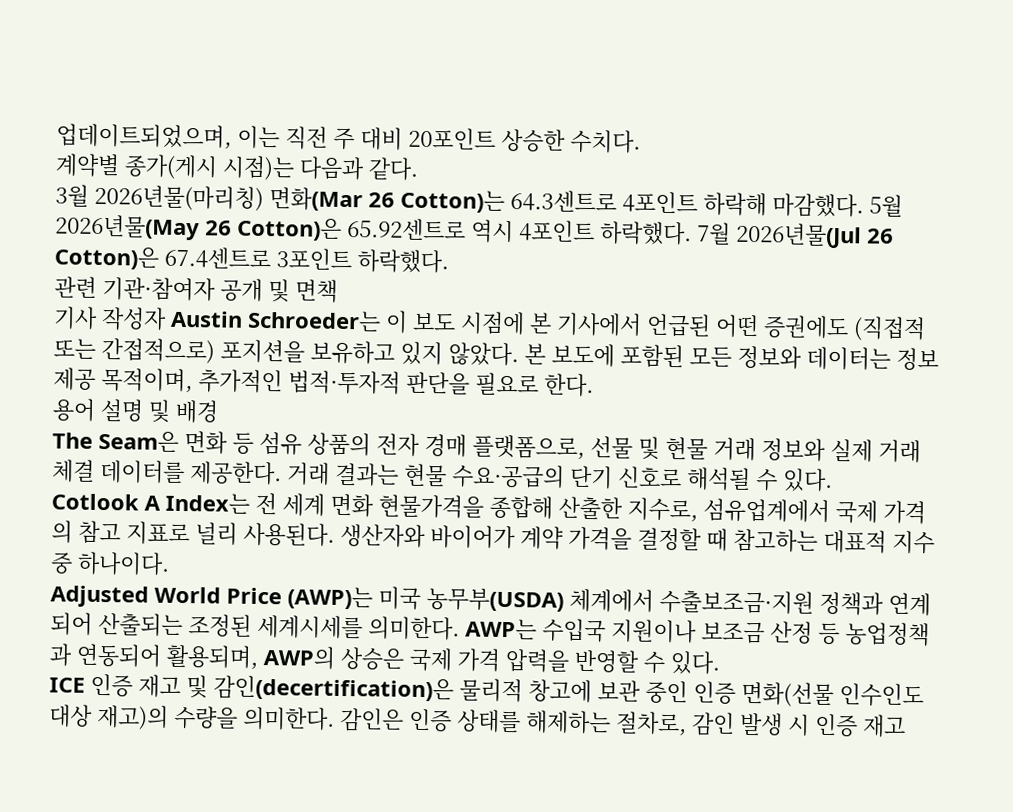업데이트되었으며, 이는 직전 주 대비 20포인트 상승한 수치다.
계약별 종가(게시 시점)는 다음과 같다.
3월 2026년물(마리칭) 면화(Mar 26 Cotton)는 64.3센트로 4포인트 하락해 마감했다. 5월 2026년물(May 26 Cotton)은 65.92센트로 역시 4포인트 하락했다. 7월 2026년물(Jul 26 Cotton)은 67.4센트로 3포인트 하락했다.
관련 기관·참여자 공개 및 면책
기사 작성자 Austin Schroeder는 이 보도 시점에 본 기사에서 언급된 어떤 증권에도 (직접적 또는 간접적으로) 포지션을 보유하고 있지 않았다. 본 보도에 포함된 모든 정보와 데이터는 정보 제공 목적이며, 추가적인 법적·투자적 판단을 필요로 한다.
용어 설명 및 배경
The Seam은 면화 등 섬유 상품의 전자 경매 플랫폼으로, 선물 및 현물 거래 정보와 실제 거래 체결 데이터를 제공한다. 거래 결과는 현물 수요·공급의 단기 신호로 해석될 수 있다.
Cotlook A Index는 전 세계 면화 현물가격을 종합해 산출한 지수로, 섬유업계에서 국제 가격의 참고 지표로 널리 사용된다. 생산자와 바이어가 계약 가격을 결정할 때 참고하는 대표적 지수 중 하나이다.
Adjusted World Price (AWP)는 미국 농무부(USDA) 체계에서 수출보조금·지원 정책과 연계되어 산출되는 조정된 세계시세를 의미한다. AWP는 수입국 지원이나 보조금 산정 등 농업정책과 연동되어 활용되며, AWP의 상승은 국제 가격 압력을 반영할 수 있다.
ICE 인증 재고 및 감인(decertification)은 물리적 창고에 보관 중인 인증 면화(선물 인수인도 대상 재고)의 수량을 의미한다. 감인은 인증 상태를 해제하는 절차로, 감인 발생 시 인증 재고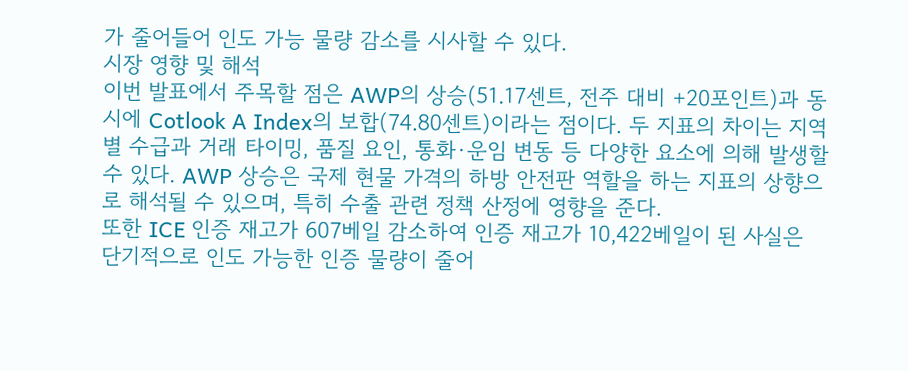가 줄어들어 인도 가능 물량 감소를 시사할 수 있다.
시장 영향 및 해석
이번 발표에서 주목할 점은 AWP의 상승(51.17센트, 전주 대비 +20포인트)과 동시에 Cotlook A Index의 보합(74.80센트)이라는 점이다. 두 지표의 차이는 지역별 수급과 거래 타이밍, 품질 요인, 통화·운임 변동 등 다양한 요소에 의해 발생할 수 있다. AWP 상승은 국제 현물 가격의 하방 안전판 역할을 하는 지표의 상향으로 해석될 수 있으며, 특히 수출 관련 정책 산정에 영향을 준다.
또한 ICE 인증 재고가 607베일 감소하여 인증 재고가 10,422베일이 된 사실은 단기적으로 인도 가능한 인증 물량이 줄어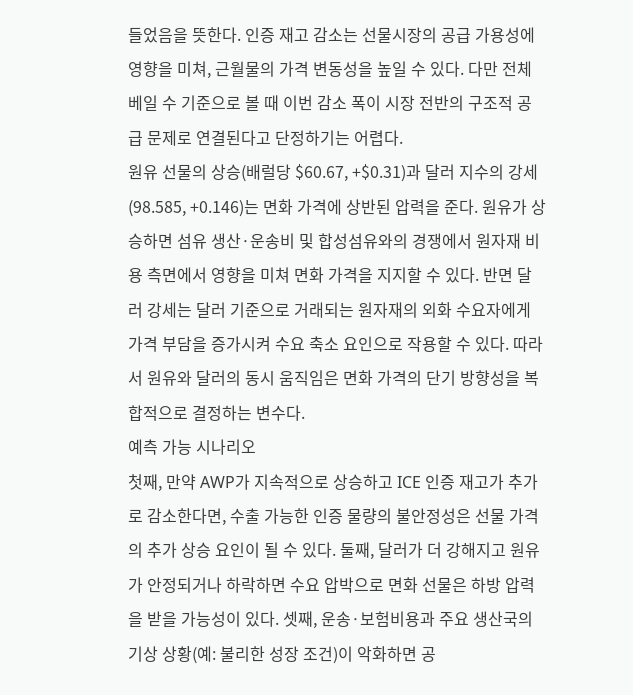들었음을 뜻한다. 인증 재고 감소는 선물시장의 공급 가용성에 영향을 미쳐, 근월물의 가격 변동성을 높일 수 있다. 다만 전체 베일 수 기준으로 볼 때 이번 감소 폭이 시장 전반의 구조적 공급 문제로 연결된다고 단정하기는 어렵다.
원유 선물의 상승(배럴당 $60.67, +$0.31)과 달러 지수의 강세(98.585, +0.146)는 면화 가격에 상반된 압력을 준다. 원유가 상승하면 섬유 생산·운송비 및 합성섬유와의 경쟁에서 원자재 비용 측면에서 영향을 미쳐 면화 가격을 지지할 수 있다. 반면 달러 강세는 달러 기준으로 거래되는 원자재의 외화 수요자에게 가격 부담을 증가시켜 수요 축소 요인으로 작용할 수 있다. 따라서 원유와 달러의 동시 움직임은 면화 가격의 단기 방향성을 복합적으로 결정하는 변수다.
예측 가능 시나리오
첫째, 만약 AWP가 지속적으로 상승하고 ICE 인증 재고가 추가로 감소한다면, 수출 가능한 인증 물량의 불안정성은 선물 가격의 추가 상승 요인이 될 수 있다. 둘째, 달러가 더 강해지고 원유가 안정되거나 하락하면 수요 압박으로 면화 선물은 하방 압력을 받을 가능성이 있다. 셋째, 운송·보험비용과 주요 생산국의 기상 상황(예: 불리한 성장 조건)이 악화하면 공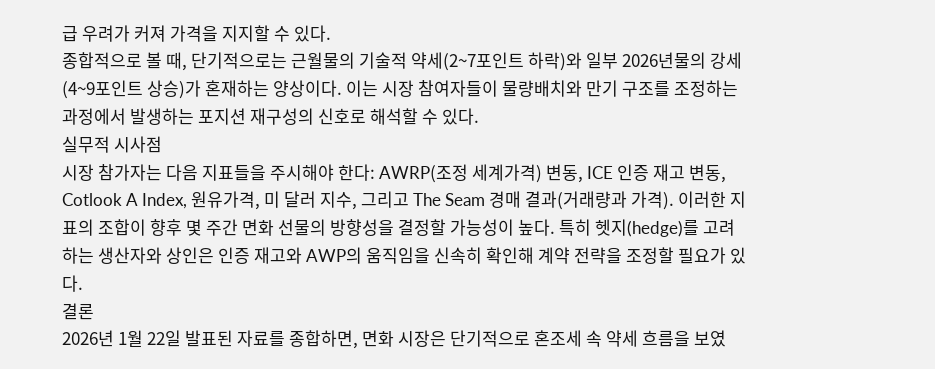급 우려가 커져 가격을 지지할 수 있다.
종합적으로 볼 때, 단기적으로는 근월물의 기술적 약세(2~7포인트 하락)와 일부 2026년물의 강세(4~9포인트 상승)가 혼재하는 양상이다. 이는 시장 참여자들이 물량배치와 만기 구조를 조정하는 과정에서 발생하는 포지션 재구성의 신호로 해석할 수 있다.
실무적 시사점
시장 참가자는 다음 지표들을 주시해야 한다: AWRP(조정 세계가격) 변동, ICE 인증 재고 변동, Cotlook A Index, 원유가격, 미 달러 지수, 그리고 The Seam 경매 결과(거래량과 가격). 이러한 지표의 조합이 향후 몇 주간 면화 선물의 방향성을 결정할 가능성이 높다. 특히 헷지(hedge)를 고려하는 생산자와 상인은 인증 재고와 AWP의 움직임을 신속히 확인해 계약 전략을 조정할 필요가 있다.
결론
2026년 1월 22일 발표된 자료를 종합하면, 면화 시장은 단기적으로 혼조세 속 약세 흐름을 보였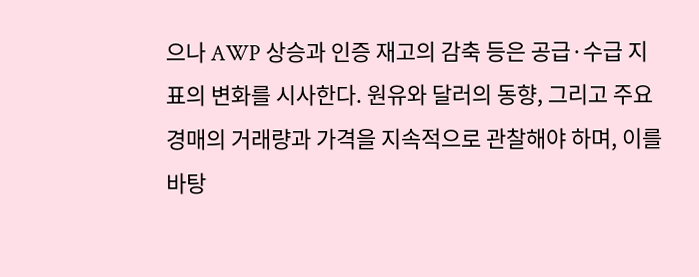으나 AWP 상승과 인증 재고의 감축 등은 공급·수급 지표의 변화를 시사한다. 원유와 달러의 동향, 그리고 주요 경매의 거래량과 가격을 지속적으로 관찰해야 하며, 이를 바탕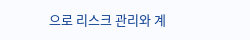으로 리스크 관리와 계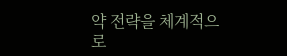약 전략을 체계적으로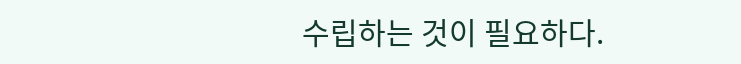수립하는 것이 필요하다.